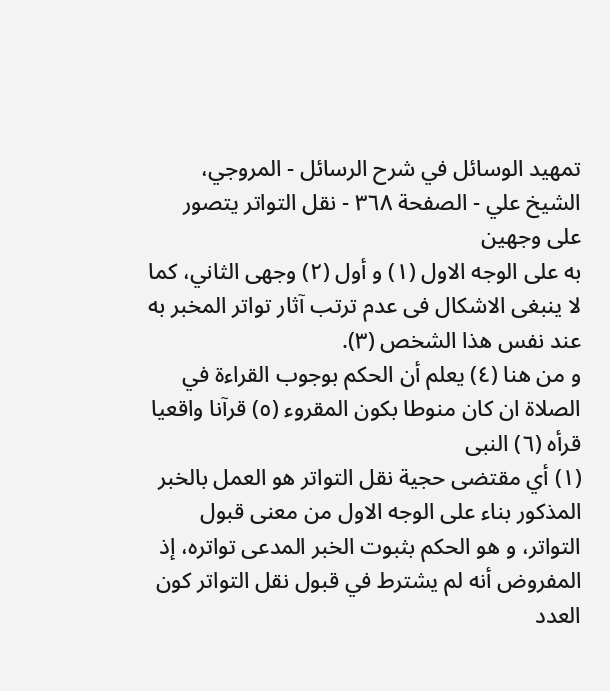تمهيد الوسائل في شرح الرسائل - المروجي، الشيخ علي - الصفحة ٣٦٨ - نقل التواتر يتصور على وجهين
به على الوجه الاول (١) و أول (٢) وجهى الثاني، كما لا ينبغى الاشكال فى عدم ترتب آثار تواتر المخبر به عند نفس هذا الشخص (٣).
و من هنا (٤) يعلم أن الحكم بوجوب القراءة في الصلاة ان كان منوطا بكون المقروء (٥) قرآنا واقعيا قرأه (٦) النبى
(١) أي مقتضى حجية نقل التواتر هو العمل بالخبر المذكور بناء على الوجه الاول من معنى قبول التواتر، و هو الحكم بثبوت الخبر المدعى تواتره، إذ المفروض أنه لم يشترط في قبول نقل التواتر كون العدد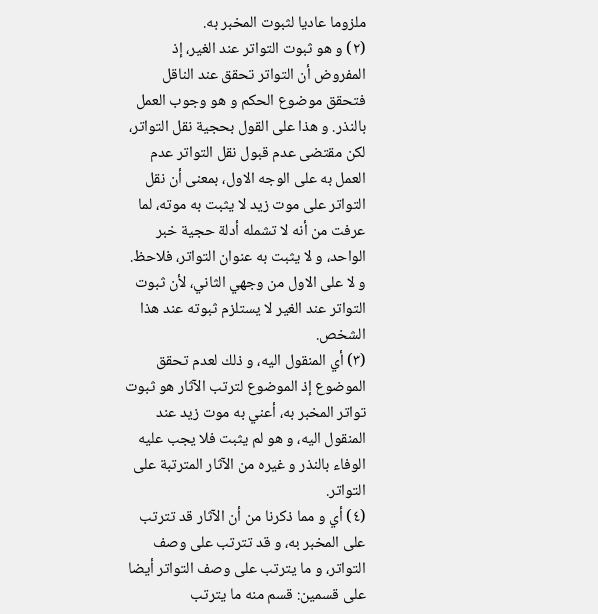ملزوما عاديا لثبوت المخبر به.
(٢) و هو ثبوت التواتر عند الغير، إذ المفروض أن التواتر تحقق عند الناقل فتحقق موضوع الحكم و هو وجوب العمل بالنذر. و هذا على القول بحجية نقل التواتر، لكن مقتضى عدم قبول نقل التواتر عدم العمل به على الوجه الاول، بمعنى أن نقل التواتر على موت زيد لا يثبت به موته، لما عرفت من أنه لا تشمله أدلة حجية خبر الواحد، و لا يثبت به عنوان التواتر، فلاحظ. و لا على الاول من وجهي الثاني، لأن ثبوت التواتر عند الغير لا يستلزم ثبوته عند هذا الشخص.
(٣) أي المنقول اليه، و ذلك لعدم تحقق الموضوع إذ الموضوع لترتب الآثار هو ثبوت تواتر المخبر به، أعني به موت زيد عند المنقول اليه، و هو لم يثبت فلا يجب عليه الوفاء بالنذر و غيره من الآثار المترتبة على التواتر.
(٤) أي و مما ذكرنا من أن الآثار قد تترتب على المخبر به، و قد تترتب على وصف التواتر، و ما يترتب على وصف التواتر أيضا على قسمين: قسم منه ما يترتب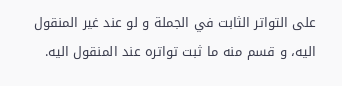على التواتر الثابت في الجملة و لو عند غير المنقول اليه، و قسم منه ما ثبت تواتره عند المنقول اليه.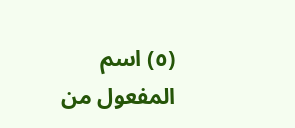(٥) اسم المفعول من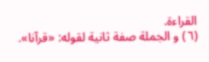القراءة.
(٦) و الجملة صفة ثانية لقوله: «قرآنا».